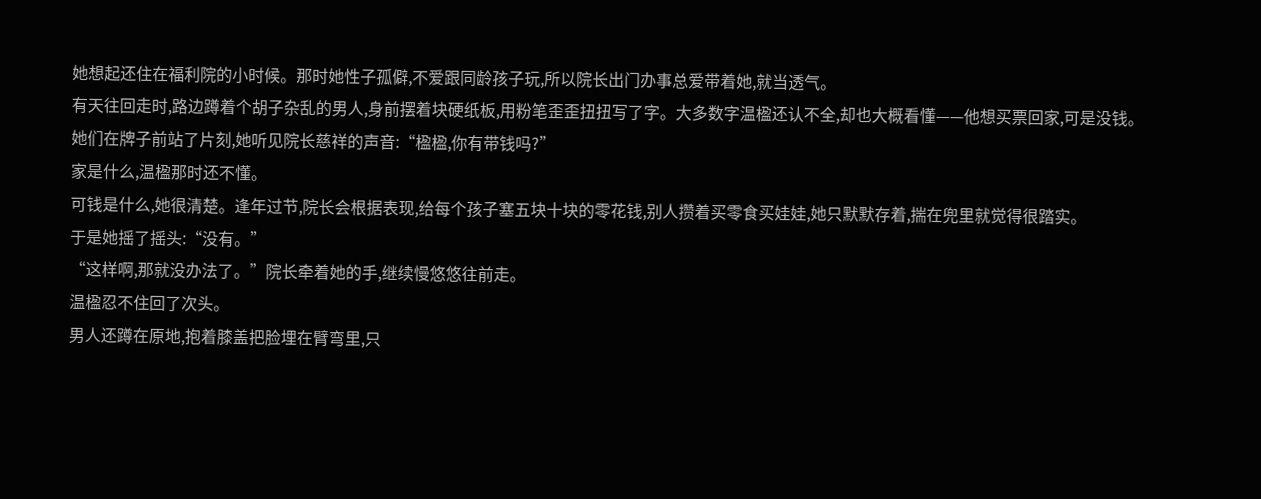她想起还住在福利院的小时候。那时她性子孤僻,不爱跟同龄孩子玩,所以院长出门办事总爱带着她,就当透气。
有天往回走时,路边蹲着个胡子杂乱的男人,身前摆着块硬纸板,用粉笔歪歪扭扭写了字。大多数字温楹还认不全,却也大概看懂——他想买票回家,可是没钱。
她们在牌子前站了片刻,她听见院长慈祥的声音:“楹楹,你有带钱吗?”
家是什么,温楹那时还不懂。
可钱是什么,她很清楚。逢年过节,院长会根据表现,给每个孩子塞五块十块的零花钱,别人攒着买零食买娃娃,她只默默存着,揣在兜里就觉得很踏实。
于是她摇了摇头:“没有。”
“这样啊,那就没办法了。”院长牵着她的手,继续慢悠悠往前走。
温楹忍不住回了次头。
男人还蹲在原地,抱着膝盖把脸埋在臂弯里,只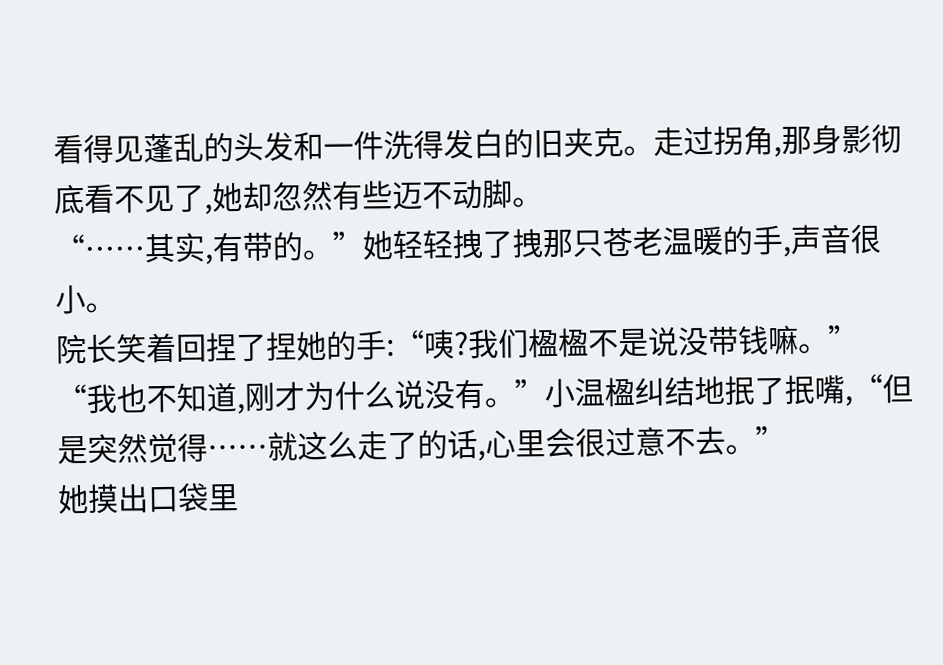看得见蓬乱的头发和一件洗得发白的旧夹克。走过拐角,那身影彻底看不见了,她却忽然有些迈不动脚。
“……其实,有带的。”她轻轻拽了拽那只苍老温暖的手,声音很小。
院长笑着回捏了捏她的手:“咦?我们楹楹不是说没带钱嘛。”
“我也不知道,刚才为什么说没有。”小温楹纠结地抿了抿嘴,“但是突然觉得……就这么走了的话,心里会很过意不去。”
她摸出口袋里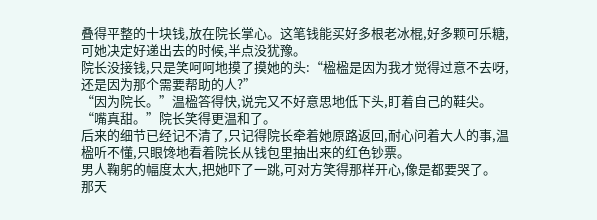叠得平整的十块钱,放在院长掌心。这笔钱能买好多根老冰棍,好多颗可乐糖,可她决定好递出去的时候,半点没犹豫。
院长没接钱,只是笑呵呵地摸了摸她的头:“楹楹是因为我才觉得过意不去呀,还是因为那个需要帮助的人?”
“因为院长。”温楹答得快,说完又不好意思地低下头,盯着自己的鞋尖。
“嘴真甜。”院长笑得更温和了。
后来的细节已经记不清了,只记得院长牵着她原路返回,耐心问着大人的事,温楹听不懂,只眼馋地看着院长从钱包里抽出来的红色钞票。
男人鞠躬的幅度太大,把她吓了一跳,可对方笑得那样开心,像是都要哭了。
那天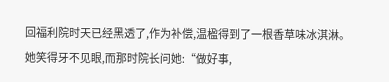回福利院时天已经黑透了,作为补偿,温楹得到了一根香草味冰淇淋。
她笑得牙不见眼,而那时院长问她:“做好事,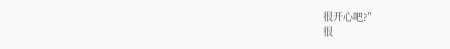很开心吧?”
很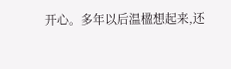开心。多年以后温楹想起来,还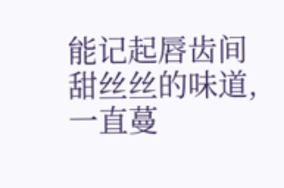能记起唇齿间甜丝丝的味道,一直蔓